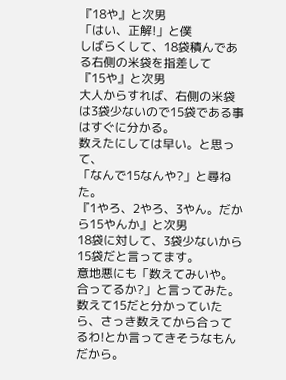『18や』と次男
「はい、正解!」と僕
しばらくして、18袋積んである右側の米袋を指差して
『15や』と次男
大人からすれば、右側の米袋は3袋少ないので15袋である事はすぐに分かる。
数えたにしては早い。と思って、
「なんで15なんや?」と尋ねた。
『1やろ、2やろ、3やん。だから15やんか』と次男
18袋に対して、3袋少ないから15袋だと言ってます。
意地悪にも「数えてみいや。合ってるか?」と言ってみた。
数えて15だと分かっていたら、さっき数えてから合ってるわ!とか言ってきそうなもんだから。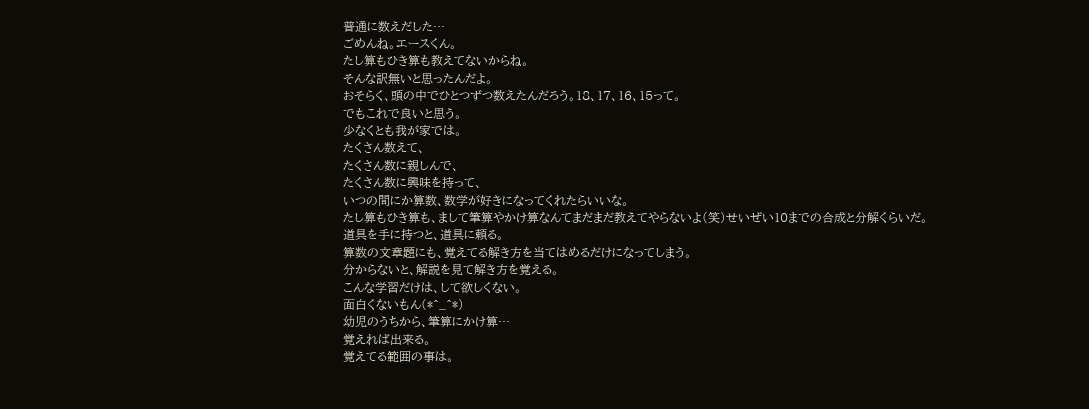普通に数えだした…
ごめんね。エースくん。
たし算もひき算も教えてないからね。
そんな訳無いと思ったんだよ。
おそらく、頭の中でひとつずつ数えたんだろう。18、17、16、15って。
でもこれで良いと思う。
少なくとも我が家では。
たくさん数えて、
たくさん数に親しんで、
たくさん数に興味を持って、
いつの間にか算数、数学が好きになってくれたらいいな。
たし算もひき算も、まして筆算やかけ算なんてまだまだ教えてやらないよ(笑)せいぜい10までの合成と分解くらいだ。
道具を手に持つと、道具に頼る。
算数の文章題にも、覚えてる解き方を当てはめるだけになってしまう。
分からないと、解説を見て解き方を覚える。
こんな学習だけは、して欲しくない。
面白くないもん(*^_^*)
幼児のうちから、筆算にかけ算…
覚えれば出来る。
覚えてる範囲の事は。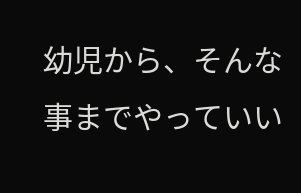幼児から、そんな事までやっていい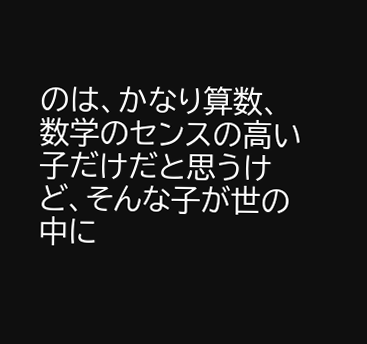のは、かなり算数、数学のセンスの高い子だけだと思うけど、そんな子が世の中に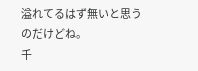溢れてるはず無いと思うのだけどね。
千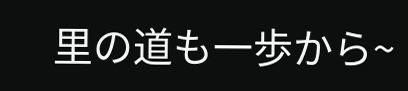里の道も一歩から~